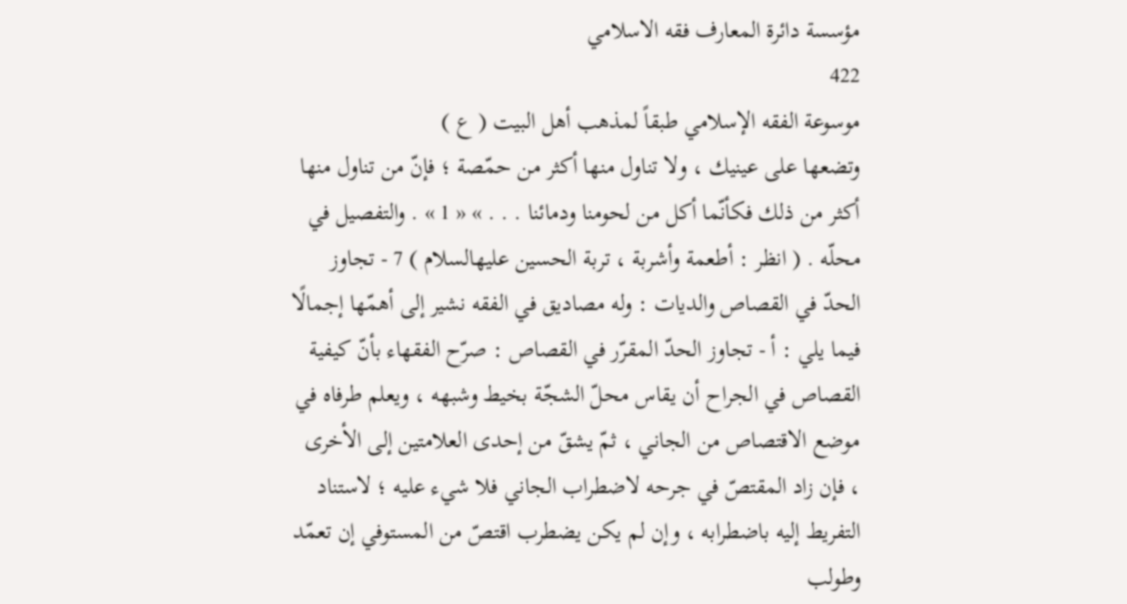مؤسسة دائرة المعارف فقه الاسلامي
422
موسوعة الفقه الإسلامي طبقاً لمذهب أهل البيت ( ع )
وتضعها على عينيك ، ولا تناول منها أكثر من حمّصة ؛ فإنّ من تناول منها أكثر من ذلك فكأنّما أكل من لحومنا ودمائنا . . . » « 1 » . والتفصيل في محلّه . ( انظر : أطعمة وأشربة ، تربة الحسين عليهالسلام ) 7 - تجاوز الحدّ في القصاص والديات : وله مصاديق في الفقه نشير إلى أهمّها إجمالًا فيما يلي : أ - تجاوز الحدّ المقرّر في القصاص : صرّح الفقهاء بأنّ كيفية القصاص في الجراح أن يقاس محلّ الشجّة بخيط وشبهه ، ويعلم طرفاه في موضع الاقتصاص من الجاني ، ثمّ يشقّ من إحدى العلامتين إلى الأخرى ، فإن زاد المقتصّ في جرحه لاضطراب الجاني فلا شيء عليه ؛ لاستناد التفريط إليه باضطرابه ، وإن لم يكن يضطرب اقتصّ من المستوفي إن تعمّد وطولب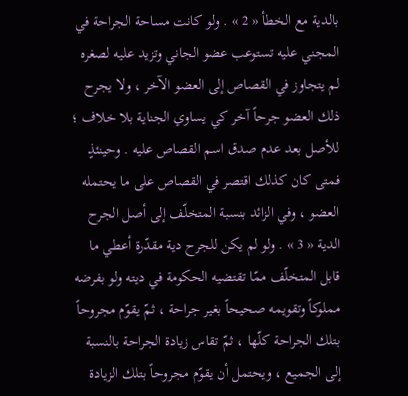بالدية مع الخطأ « 2 » . ولو كانت مساحة الجراحة في المجني عليه تستوعب عضو الجاني وتزيد عليه لصغره لم يتجاوز في القصاص إلى العضو الآخر ، ولا يجرح ذلك العضو جرحاً آخر كي يساوي الجناية بلا خلاف ؛ للأصل بعد عدم صدق اسم القصاص عليه . وحينئذٍ فمتى كان كذلك اقتصر في القصاص على ما يحتمله العضو ، وفي الزائد بنسبة المتخلّف إلى أصل الجرح الدية « 3 » . ولو لم يكن للجرح دية مقدّرة أعطي ما قابل المتخلّف ممّا تقتضيه الحكومة في ديته ولو بفرضه مملوكاً وتقويمه صحيحاً بغير جراحة ، ثمّ يقوّم مجروحاً بتلك الجراحة كلّها ، ثمّ تقاس زيادة الجراحة بالنسبة إلى الجميع ، ويحتمل أن يقوّم مجروحاً بتلك الزيادة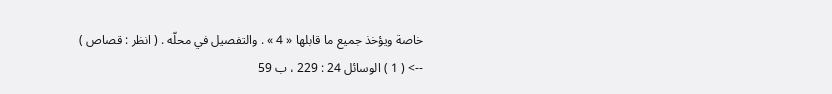خاصة ويؤخذ جميع ما قابلها « 4 » . والتفصيل في محلّه . ( انظر : قصاص )
--> ( 1 ) الوسائل 24 : 229 ، ب 59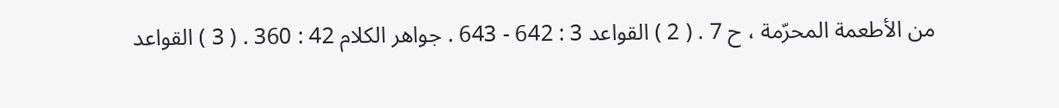من الأطعمة المحرّمة ، ح 7 . ( 2 ) القواعد 3 : 642 - 643 . جواهر الكلام 42 : 360 . ( 3 ) القواعد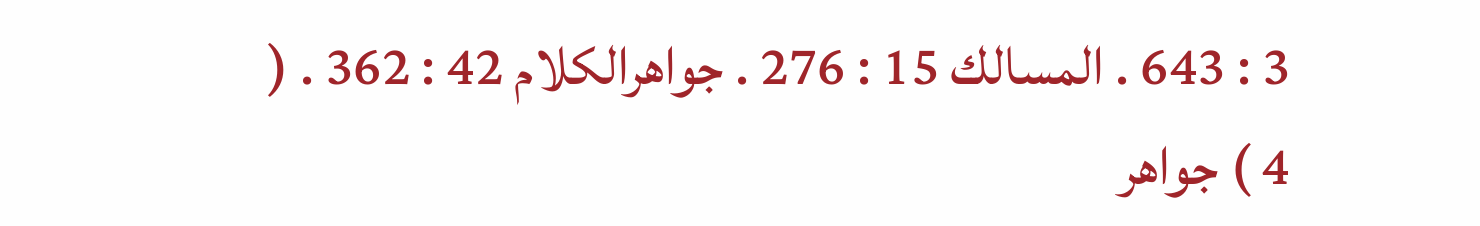3 : 643 . المسالك 15 : 276 . جواهرالكلام 42 : 362 . ( 4 ) جواهر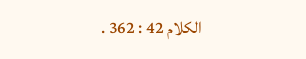الكلام 42 : 362 .